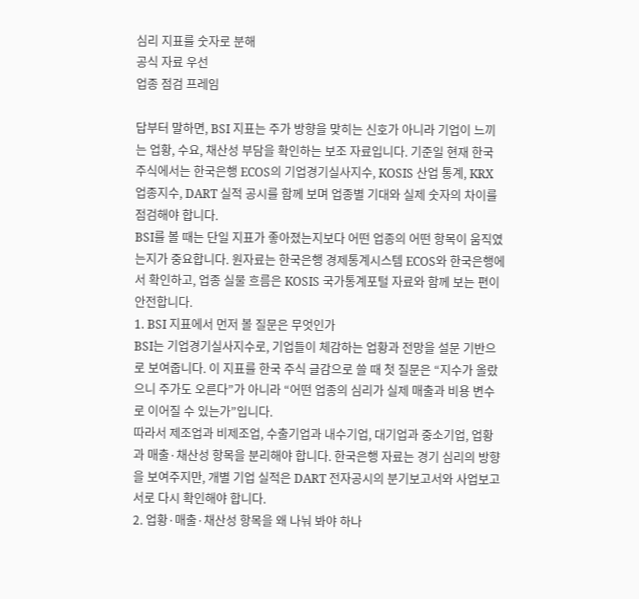심리 지표를 숫자로 분해
공식 자료 우선
업종 점검 프레임

답부터 말하면, BSI 지표는 주가 방향을 맞히는 신호가 아니라 기업이 느끼는 업황, 수요, 채산성 부담을 확인하는 보조 자료입니다. 기준일 현재 한국 주식에서는 한국은행 ECOS의 기업경기실사지수, KOSIS 산업 통계, KRX 업종지수, DART 실적 공시를 함께 보며 업종별 기대와 실제 숫자의 차이를 점검해야 합니다.
BSI를 볼 때는 단일 지표가 좋아졌는지보다 어떤 업종의 어떤 항목이 움직였는지가 중요합니다. 원자료는 한국은행 경제통계시스템 ECOS와 한국은행에서 확인하고, 업종 실물 흐름은 KOSIS 국가통계포털 자료와 함께 보는 편이 안전합니다.
1. BSI 지표에서 먼저 볼 질문은 무엇인가
BSI는 기업경기실사지수로, 기업들이 체감하는 업황과 전망을 설문 기반으로 보여줍니다. 이 지표를 한국 주식 글감으로 쓸 때 첫 질문은 “지수가 올랐으니 주가도 오른다”가 아니라 “어떤 업종의 심리가 실제 매출과 비용 변수로 이어질 수 있는가”입니다.
따라서 제조업과 비제조업, 수출기업과 내수기업, 대기업과 중소기업, 업황과 매출·채산성 항목을 분리해야 합니다. 한국은행 자료는 경기 심리의 방향을 보여주지만, 개별 기업 실적은 DART 전자공시의 분기보고서와 사업보고서로 다시 확인해야 합니다.
2. 업황·매출·채산성 항목을 왜 나눠 봐야 하나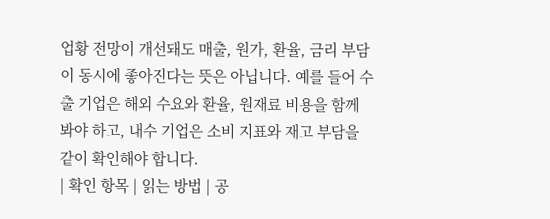업황 전망이 개선돼도 매출, 원가, 환율, 금리 부담이 동시에 좋아진다는 뜻은 아닙니다. 예를 들어 수출 기업은 해외 수요와 환율, 원재료 비용을 함께 봐야 하고, 내수 기업은 소비 지표와 재고 부담을 같이 확인해야 합니다.
| 확인 항목 | 읽는 방법 | 공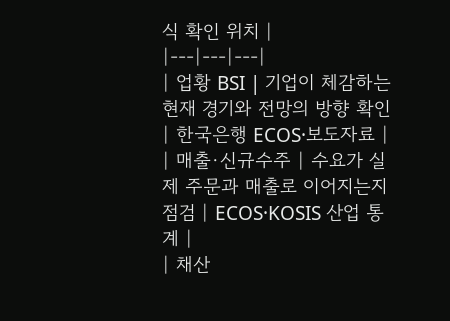식 확인 위치 |
|---|---|---|
| 업황 BSI | 기업이 체감하는 현재 경기와 전망의 방향 확인 | 한국은행 ECOS·보도자료 |
| 매출·신규수주 | 수요가 실제 주문과 매출로 이어지는지 점검 | ECOS·KOSIS 산업 통계 |
| 채산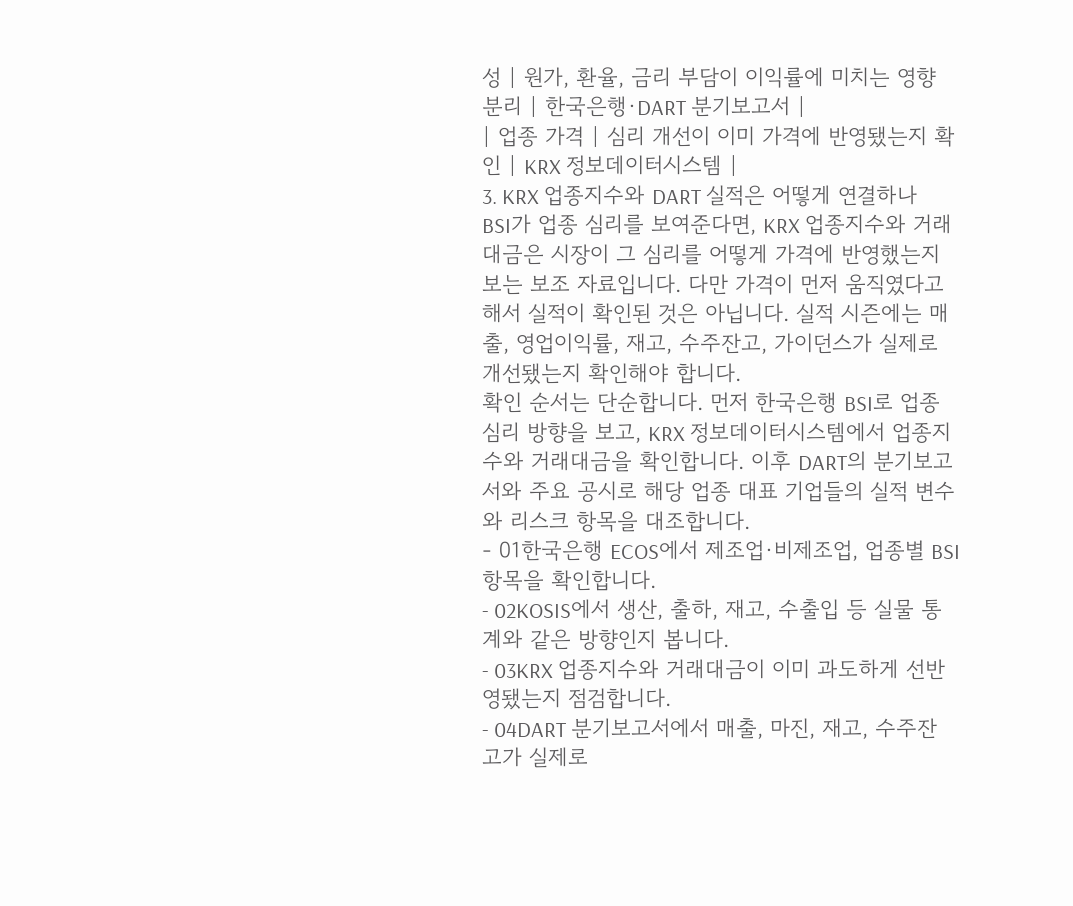성 | 원가, 환율, 금리 부담이 이익률에 미치는 영향 분리 | 한국은행·DART 분기보고서 |
| 업종 가격 | 심리 개선이 이미 가격에 반영됐는지 확인 | KRX 정보데이터시스템 |
3. KRX 업종지수와 DART 실적은 어떻게 연결하나
BSI가 업종 심리를 보여준다면, KRX 업종지수와 거래대금은 시장이 그 심리를 어떻게 가격에 반영했는지 보는 보조 자료입니다. 다만 가격이 먼저 움직였다고 해서 실적이 확인된 것은 아닙니다. 실적 시즌에는 매출, 영업이익률, 재고, 수주잔고, 가이던스가 실제로 개선됐는지 확인해야 합니다.
확인 순서는 단순합니다. 먼저 한국은행 BSI로 업종 심리 방향을 보고, KRX 정보데이터시스템에서 업종지수와 거래대금을 확인합니다. 이후 DART의 분기보고서와 주요 공시로 해당 업종 대표 기업들의 실적 변수와 리스크 항목을 대조합니다.
- 01한국은행 ECOS에서 제조업·비제조업, 업종별 BSI 항목을 확인합니다.
- 02KOSIS에서 생산, 출하, 재고, 수출입 등 실물 통계와 같은 방향인지 봅니다.
- 03KRX 업종지수와 거래대금이 이미 과도하게 선반영됐는지 점검합니다.
- 04DART 분기보고서에서 매출, 마진, 재고, 수주잔고가 실제로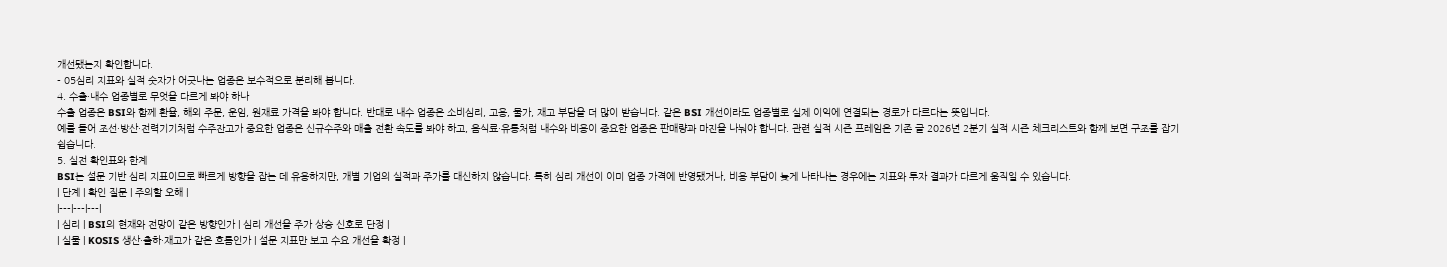개선됐는지 확인합니다.
- 05심리 지표와 실적 숫자가 어긋나는 업종은 보수적으로 분리해 봅니다.
4. 수출·내수 업종별로 무엇을 다르게 봐야 하나
수출 업종은 BSI와 함께 환율, 해외 주문, 운임, 원재료 가격을 봐야 합니다. 반대로 내수 업종은 소비심리, 고용, 물가, 재고 부담을 더 많이 받습니다. 같은 BSI 개선이라도 업종별로 실제 이익에 연결되는 경로가 다르다는 뜻입니다.
예를 들어 조선·방산·전력기기처럼 수주잔고가 중요한 업종은 신규수주와 매출 전환 속도를 봐야 하고, 음식료·유통처럼 내수와 비용이 중요한 업종은 판매량과 마진을 나눠야 합니다. 관련 실적 시즌 프레임은 기존 글 2026년 2분기 실적 시즌 체크리스트와 함께 보면 구조를 잡기 쉽습니다.
5. 실전 확인표와 한계
BSI는 설문 기반 심리 지표이므로 빠르게 방향을 잡는 데 유용하지만, 개별 기업의 실적과 주가를 대신하지 않습니다. 특히 심리 개선이 이미 업종 가격에 반영됐거나, 비용 부담이 늦게 나타나는 경우에는 지표와 투자 결과가 다르게 움직일 수 있습니다.
| 단계 | 확인 질문 | 주의할 오해 |
|---|---|---|
| 심리 | BSI의 현재와 전망이 같은 방향인가 | 심리 개선을 주가 상승 신호로 단정 |
| 실물 | KOSIS 생산·출하·재고가 같은 흐름인가 | 설문 지표만 보고 수요 개선을 확정 |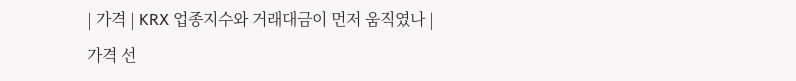| 가격 | KRX 업종지수와 거래대금이 먼저 움직였나 | 가격 선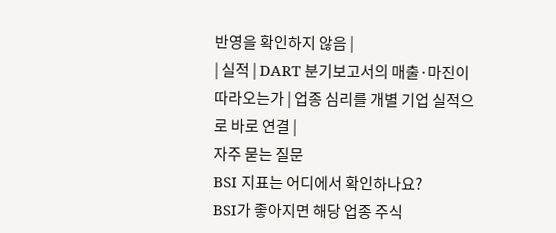반영을 확인하지 않음 |
| 실적 | DART 분기보고서의 매출·마진이 따라오는가 | 업종 심리를 개별 기업 실적으로 바로 연결 |
자주 묻는 질문
BSI 지표는 어디에서 확인하나요?
BSI가 좋아지면 해당 업종 주식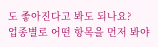도 좋아진다고 봐도 되나요?
업종별로 어떤 항목을 먼저 봐야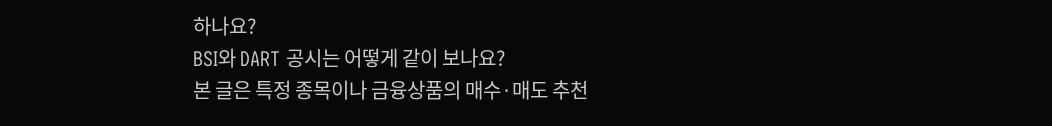하나요?
BSI와 DART 공시는 어떻게 같이 보나요?
본 글은 특정 종목이나 금융상품의 매수·매도 추천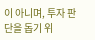이 아니며, 투자 판단을 돕기 위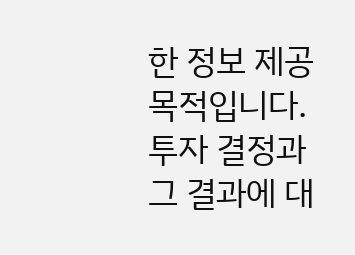한 정보 제공 목적입니다. 투자 결정과 그 결과에 대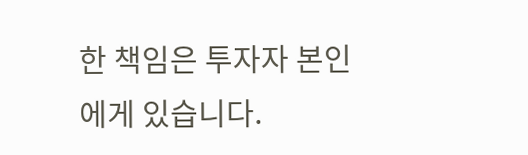한 책임은 투자자 본인에게 있습니다.